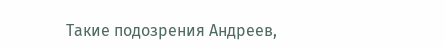Такие подозрения Андреев,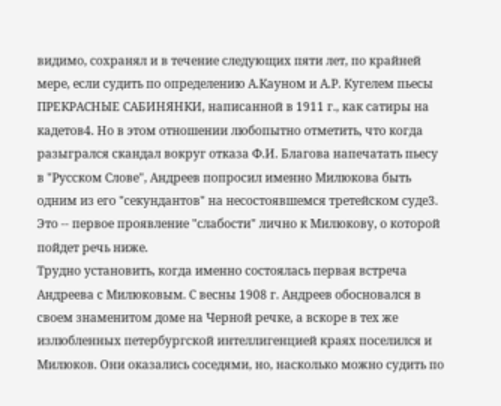видимо, сохранял и в течение следующих пяти лет, по крайней мере, если судить по определению А.Кауном и А.Р. Кугелем пьесы ПРЕКРАСНЫЕ САБИНЯНКИ, написанной в 1911 г., как сатиры на кадетов4. Но в этом отношении любопытно отметить, что когда разыгрался скандал вокруг отказа Ф.И. Благова напечатать пьесу в "Русском Слове", Андреев попросил именно Милюкова быть одним из его "секундантов" на несостоявшемся третейском суде3. Это -- первое проявление "слабости" лично к Милюкову, о которой пойдет речь ниже.
Трудно установить, когда именно состоялась первая встреча Андреева с Милюковым. С весны 1908 г. Андреев обосновался в своем знаменитом доме на Черной речке, а вскоре в тех же излюбленных петербургской интеллигенцией краях поселился и Милюков. Они оказались соседями, но, насколько можно судить по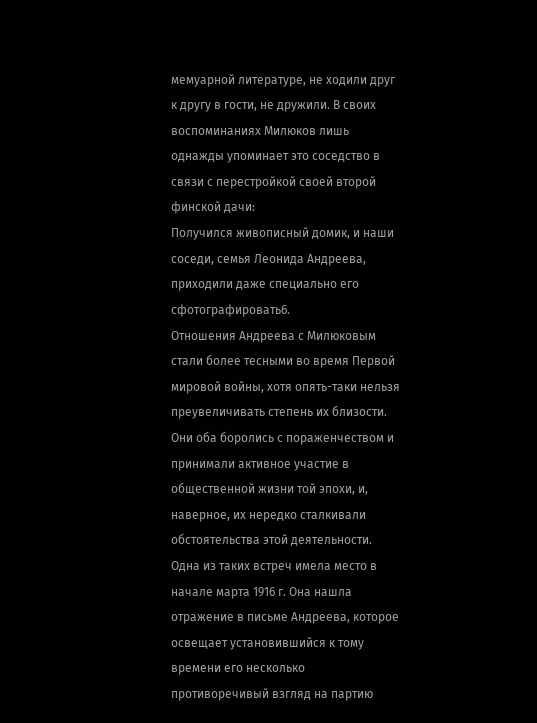мемуарной литературе, не ходили друг к другу в гости, не дружили. В своих воспоминаниях Милюков лишь однажды упоминает это соседство в связи с перестройкой своей второй финской дачи:
Получился живописный домик, и наши соседи, семья Леонида Андреева, приходили даже специально его сфотографировать6.
Отношения Андреева с Милюковым стали более тесными во время Первой мировой войны, хотя опять-таки нельзя преувеличивать степень их близости. Они оба боролись с пораженчеством и принимали активное участие в общественной жизни той эпохи, и, наверное, их нередко сталкивали обстоятельства этой деятельности. Одна из таких встреч имела место в начале марта 1916 г. Она нашла отражение в письме Андреева, которое освещает установившийся к тому времени его несколько противоречивый взгляд на партию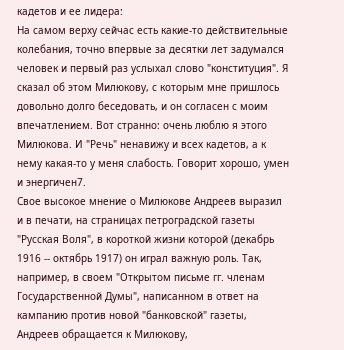кадетов и ее лидера:
На самом верху сейчас есть какие-то действительные колебания, точно впервые за десятки лет задумался человек и первый раз услыхал слово "конституция". Я сказал об этом Милюкову, с которым мне пришлось довольно долго беседовать, и он согласен с моим впечатлением. Вот странно: очень люблю я этого Милюкова. И "Речь" ненавижу и всех кадетов, а к нему какая-то у меня слабость. Говорит хорошо, умен и энергичен7.
Свое высокое мнение о Милюкове Андреев выразил и в печати, на страницах петроградской газеты "Русская Воля", в короткой жизни которой (декабрь 1916 -- октябрь 1917) он играл важную роль. Так, например, в своем "Открытом письме гг. членам Государственной Думы", написанном в ответ на кампанию против новой "банковской" газеты, Андреев обращается к Милюкову,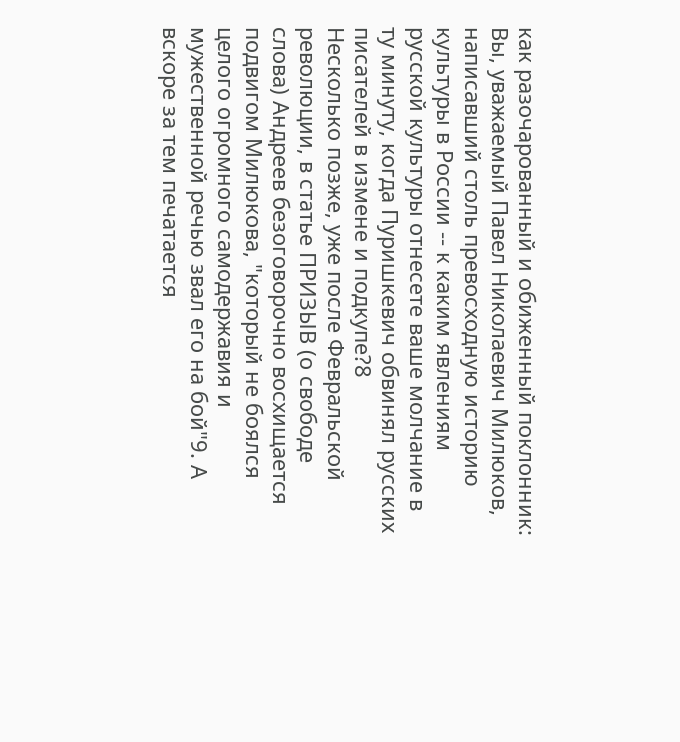как разочарованный и обиженный поклонник:
Вы, уважаемый Павел Николаевич Милюков, написавший столь превосходную историю культуры в России -- к каким явлениям русской культуры отнесете ваше молчание в ту минуту, когда Пуришкевич обвинял русских писателей в измене и подкупе?8
Несколько позже, уже после Февральской революции, в статье ПРИЗЫВ (о свободе слова) Андреев безоговорочно восхищается подвигом Милюкова, "который не боялся целого огромного самодержавия и мужественной речью звал его на бой"9. А вскоре за тем печатается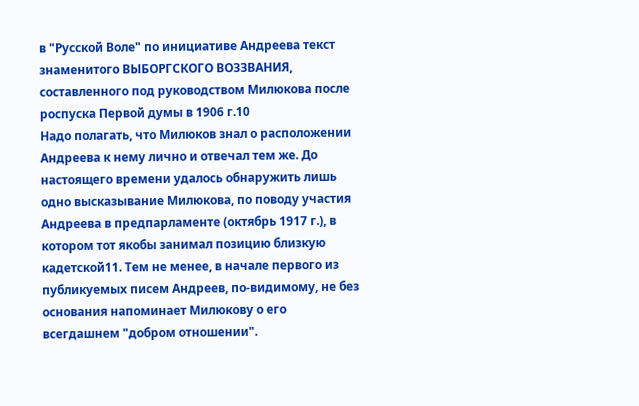в "Русской Воле" по инициативе Андреева текст знаменитого ВЫБОРГСКОГО ВОЗЗВАНИЯ, составленного под руководством Милюкова после роспуска Первой думы в 1906 г.10
Надо полагать, что Милюков знал о расположении Андреева к нему лично и отвечал тем же. До настоящего времени удалось обнаружить лишь одно высказывание Милюкова, по поводу участия Андреева в предпарламенте (октябрь 1917 г.), в котором тот якобы занимал позицию близкую кадетской11. Тем не менее, в начале первого из публикуемых писем Андреев, по-видимому, не без основания напоминает Милюкову о его всегдашнем "добром отношении".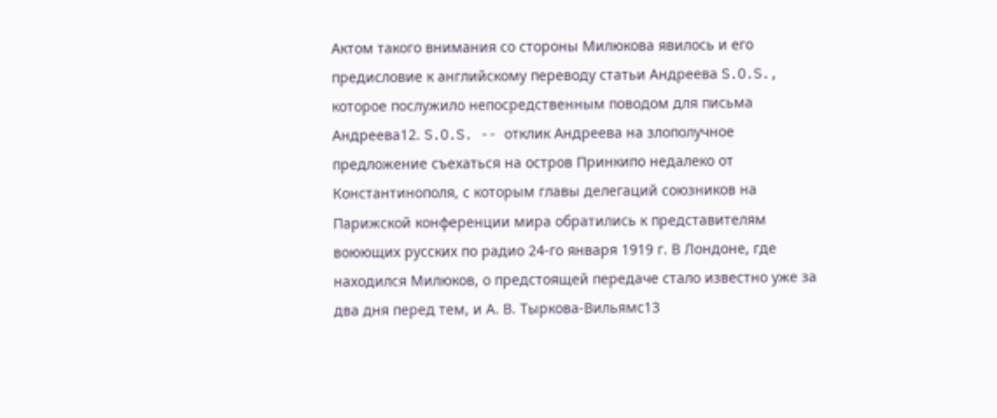Актом такого внимания со стороны Милюкова явилось и его предисловие к английскому переводу статьи Андреева S.O.S., которое послужило непосредственным поводом для письма Андреева12. S.O.S. -- отклик Андреева на злополучное предложение съехаться на остров Принкипо недалеко от Константинополя, с которым главы делегаций союзников на Парижской конференции мира обратились к представителям воюющих русских по радио 24-го января 1919 г. В Лондоне, где находился Милюков, о предстоящей передаче стало известно уже за два дня перед тем, и А. В. Тыркова-Вильямс13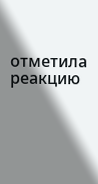отметила реакцию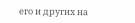его и других на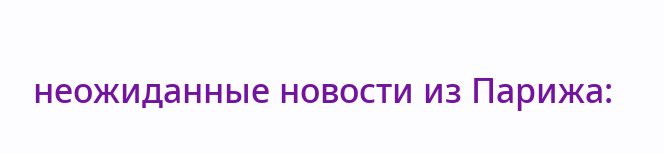неожиданные новости из Парижа: